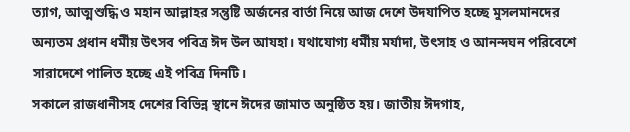ত্যাগ, আত্মশুদ্ধি ও মহান আল্লাহর সন্তুষ্টি অর্জনের বার্তা নিয়ে আজ দেশে উদযাপিত হচ্ছে মুসলমানদের অন্যতম প্রধান ধর্মীয় উৎসব পবিত্র ঈদ উল আযহা। যথাযোগ্য ধর্মীয় মর্যাদা, উৎসাহ ও আনন্দঘন পরিবেশে সারাদেশে পালিত হচ্ছে এই পবিত্র দিনটি।
সকালে রাজধানীসহ দেশের বিভিন্ন স্থানে ঈদের জামাত অনুষ্ঠিত হয়। জাতীয় ঈদগাহ,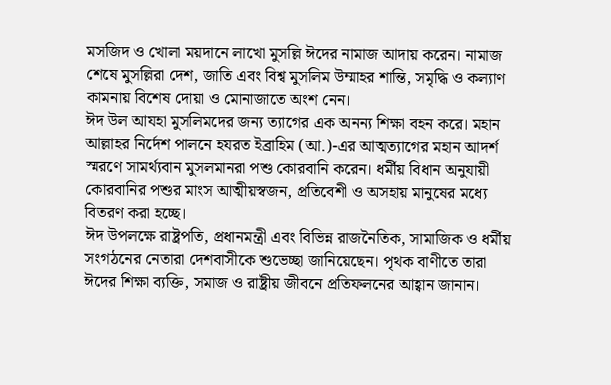মসজিদ ও খোলা ময়দানে লাখো মুসল্লি ঈদের নামাজ আদায় করেন। নামাজ শেষে মুসল্লিরা দেশ, জাতি এবং বিশ্ব মুসলিম উম্মাহর শান্তি, সমৃদ্ধি ও কল্যাণ কামনায় বিশেষ দোয়া ও মোনাজাতে অংশ নেন।
ঈদ উল আযহা মুসলিমদের জন্য ত্যাগের এক অনন্য শিক্ষা বহন করে। মহান আল্লাহর নির্দেশ পালনে হযরত ইব্রাহিম (আ.)-এর আত্মত্যাগের মহান আদর্শ স্মরণে সামর্থ্যবান মুসলমানরা পশু কোরবানি করেন। ধর্মীয় বিধান অনুযায়ী কোরবানির পশুর মাংস আত্মীয়স্বজন, প্রতিবেশী ও অসহায় মানুষের মধ্যে বিতরণ করা হচ্ছে।
ঈদ উপলক্ষে রাষ্ট্রপতি, প্রধানমন্ত্রী এবং বিভিন্ন রাজনৈতিক, সামাজিক ও ধর্মীয় সংগঠনের নেতারা দেশবাসীকে শুভেচ্ছা জানিয়েছেন। পৃথক বাণীতে তারা ঈদের শিক্ষা ব্যক্তি, সমাজ ও রাষ্ট্রীয় জীবনে প্রতিফলনের আহ্বান জানান।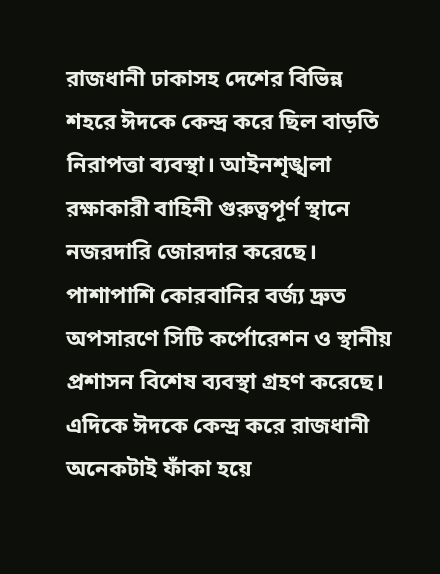রাজধানী ঢাকাসহ দেশের বিভিন্ন শহরে ঈদকে কেন্দ্র করে ছিল বাড়তি নিরাপত্তা ব্যবস্থা। আইনশৃঙ্খলা রক্ষাকারী বাহিনী গুরুত্বপূর্ণ স্থানে নজরদারি জোরদার করেছে। পাশাপাশি কোরবানির বর্জ্য দ্রুত অপসারণে সিটি কর্পোরেশন ও স্থানীয় প্রশাসন বিশেষ ব্যবস্থা গ্রহণ করেছে।
এদিকে ঈদকে কেন্দ্র করে রাজধানী অনেকটাই ফাঁকা হয়ে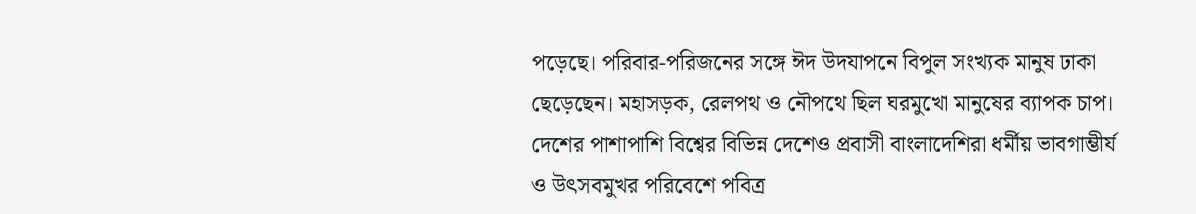পড়েছে। পরিবার-পরিজনের সঙ্গে ঈদ উদযাপনে বিপুল সংখ্যক মানুষ ঢাকা ছেড়েছেন। মহাসড়ক, রেলপথ ও নৌপথে ছিল ঘরমুখো মানুষের ব্যাপক চাপ। দেশের পাশাপাশি বিশ্বের বিভিন্ন দেশেও প্রবাসী বাংলাদেশিরা ধর্মীয় ভাবগাম্ভীর্য ও উৎসবমুখর পরিবেশে পবিত্র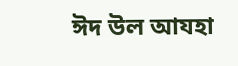ঈদ উল আযহা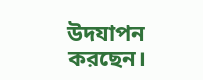উদযাপন করছেন।